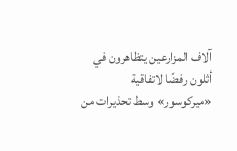آلاف المزارعين يتظاهرون في أثلون رفضًا لاتفاقية «ميركوسور» وسط تحذيرات من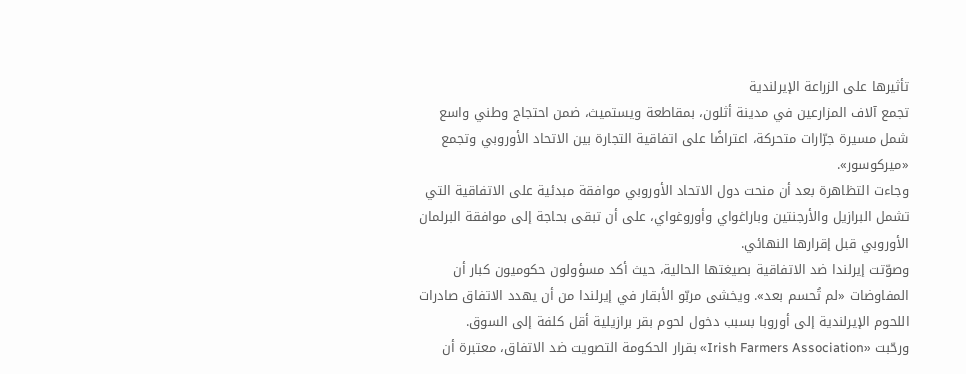تأثيرها على الزراعة الإيرلندية
تجمع آلاف المزارعين في مدينة أثلون، بمقاطعة ويستميث، ضمن احتجاج وطني واسع شمل مسيرة جرّارات متحركة، اعتراضًا على اتفاقية التجارة بين الاتحاد الأوروبي وتجمع «ميركوسور».
وجاءت التظاهرة بعد أن منحت دول الاتحاد الأوروبي موافقة مبدئية على الاتفاقية التي تشمل البرازيل والأرجنتين وباراغواي وأوروغواي، على أن تبقى بحاجة إلى موافقة البرلمان الأوروبي قبل إقرارها النهائي.
وصوّتت إيرلندا ضد الاتفاقية بصيغتها الحالية، حيث أكد مسؤولون حكوميون كبار أن المفاوضات «لم تُحسم بعد». ويخشى مربّو الأبقار في إيرلندا من أن يهدد الاتفاق صادرات اللحوم الإيرلندية إلى أوروبا بسبب دخول لحوم بقر برازيلية أقل كلفة إلى السوق.
ورحّبت «Irish Farmers Association» بقرار الحكومة التصويت ضد الاتفاق، معتبرة أن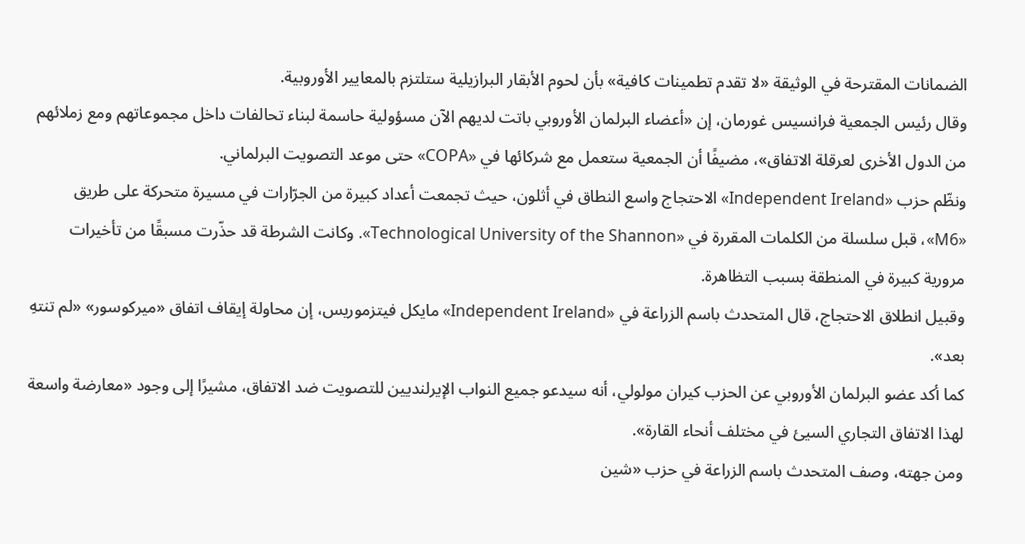الضمانات المقترحة في الوثيقة «لا تقدم تطمينات كافية» بأن لحوم الأبقار البرازيلية ستلتزم بالمعايير الأوروبية.
وقال رئيس الجمعية فرانسيس غورمان، إن «أعضاء البرلمان الأوروبي باتت لديهم الآن مسؤولية حاسمة لبناء تحالفات داخل مجموعاتهم ومع زملائهم من الدول الأخرى لعرقلة الاتفاق»، مضيفًا أن الجمعية ستعمل مع شركائها في «COPA» حتى موعد التصويت البرلماني.
ونظّم حزب «Independent Ireland» الاحتجاج واسع النطاق في أثلون، حيث تجمعت أعداد كبيرة من الجرّارات في مسيرة متحركة على طريق «M6»، قبل سلسلة من الكلمات المقررة في «Technological University of the Shannon». وكانت الشرطة قد حذّرت مسبقًا من تأخيرات مرورية كبيرة في المنطقة بسبب التظاهرة.
وقبيل انطلاق الاحتجاج، قال المتحدث باسم الزراعة في «Independent Ireland» مايكل فيتزموريس، إن محاولة إيقاف اتفاق «ميركوسور» «لم تنتهِ بعد».
كما أكد عضو البرلمان الأوروبي عن الحزب كيران مولولي، أنه سيدعو جميع النواب الإيرلنديين للتصويت ضد الاتفاق، مشيرًا إلى وجود «معارضة واسعة لهذا الاتفاق التجاري السيئ في مختلف أنحاء القارة».
ومن جهته، وصف المتحدث باسم الزراعة في حزب «شين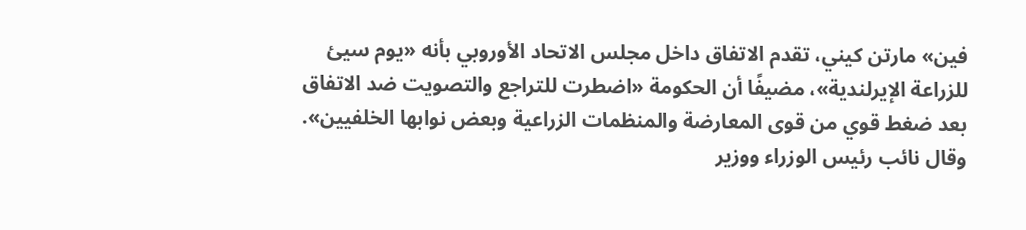فين» مارتن كيني، تقدم الاتفاق داخل مجلس الاتحاد الأوروبي بأنه «يوم سيئ للزراعة الإيرلندية»، مضيفًا أن الحكومة «اضطرت للتراجع والتصويت ضد الاتفاق بعد ضغط قوي من قوى المعارضة والمنظمات الزراعية وبعض نوابها الخلفيين».
وقال نائب رئيس الوزراء ووزير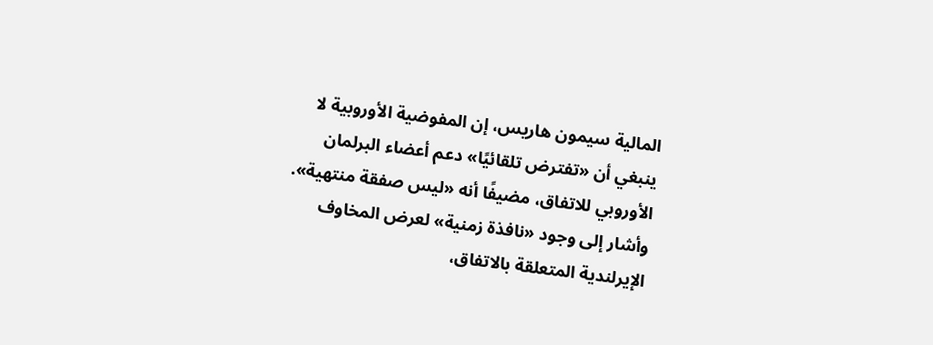المالية سيمون هاريس، إن المفوضية الأوروبية لا ينبغي أن «تفترض تلقائيًا» دعم أعضاء البرلمان الأوروبي للاتفاق، مضيفًا أنه «ليس صفقة منتهية».
وأشار إلى وجود «نافذة زمنية» لعرض المخاوف الإيرلندية المتعلقة بالاتفاق،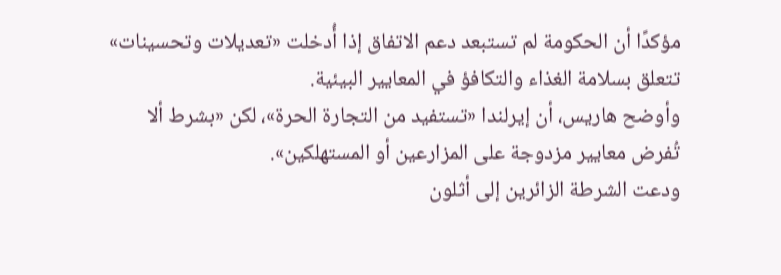مؤكدًا أن الحكومة لم تستبعد دعم الاتفاق إذا أُدخلت «تعديلات وتحسينات» تتعلق بسلامة الغذاء والتكافؤ في المعايير البيئية.
وأوضح هاريس، أن إيرلندا «تستفيد من التجارة الحرة»، لكن «بشرط ألا تُفرض معايير مزدوجة على المزارعين أو المستهلكين».
ودعت الشرطة الزائرين إلى أثلون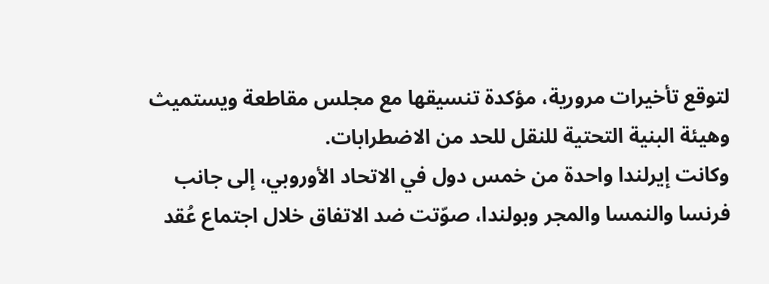لتوقع تأخيرات مرورية، مؤكدة تنسيقها مع مجلس مقاطعة ويستميث وهيئة البنية التحتية للنقل للحد من الاضطرابات.
وكانت إيرلندا واحدة من خمس دول في الاتحاد الأوروبي، إلى جانب فرنسا والنمسا والمجر وبولندا، صوّتت ضد الاتفاق خلال اجتماع عُقد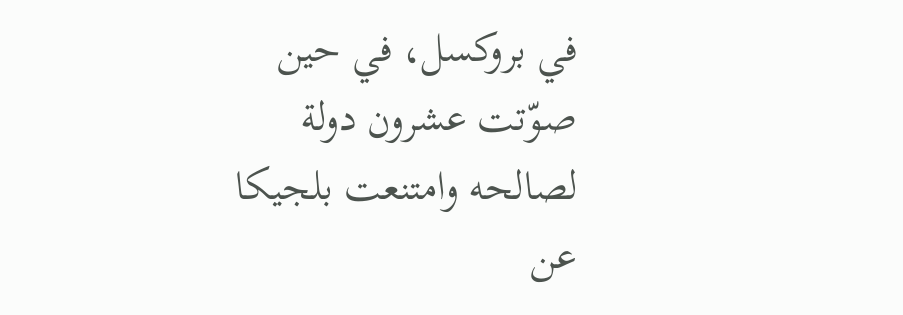في بروكسل، في حين صوّتت عشرون دولة لصالحه وامتنعت بلجيكا عن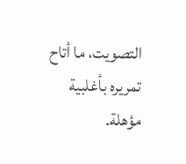التصويت، ما أتاح تمريره بأغلبية مؤهلة.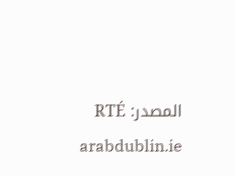المصدر: RTÉ
arabdublin.ie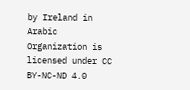by Ireland in Arabic Organization is licensed under CC BY-NC-ND 4.0